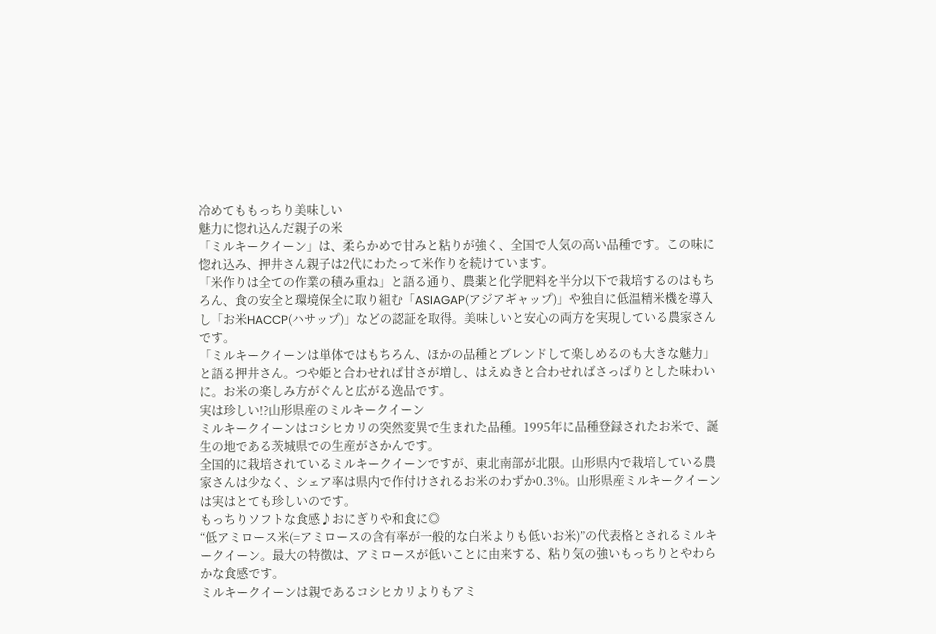冷めてももっちり美味しい
魅力に惚れ込んだ親子の米
「ミルキークイーン」は、柔らかめで甘みと粘りが強く、全国で人気の高い品種です。この味に惚れ込み、押井さん親子は2代にわたって米作りを続けています。
「米作りは全ての作業の積み重ね」と語る通り、農薬と化学肥料を半分以下で栽培するのはもちろん、食の安全と環境保全に取り組む「ASIAGAP(アジアギャップ)」や独自に低温精米機を導入し「お米HACCP(ハサップ)」などの認証を取得。美味しいと安心の両方を実現している農家さんです。
「ミルキークイーンは単体ではもちろん、ほかの品種とブレンドして楽しめるのも大きな魅力」と語る押井さん。つや姫と合わせれば甘さが増し、はえぬきと合わせればさっぱりとした味わいに。お米の楽しみ方がぐんと広がる逸品です。
実は珍しい!?山形県産のミルキークイーン
ミルキークイーンはコシヒカリの突然変異で生まれた品種。1995年に品種登録されたお米で、誕生の地である茨城県での生産がさかんです。
全国的に栽培されているミルキークイーンですが、東北南部が北限。山形県内で栽培している農家さんは少なく、シェア率は県内で作付けされるお米のわずか0.3%。山形県産ミルキークイーンは実はとても珍しいのです。
もっちりソフトな食感♪おにぎりや和食に◎
“低アミロース米(=アミロースの含有率が一般的な白米よりも低いお米)”の代表格とされるミルキークイーン。最大の特徴は、アミロースが低いことに由来する、粘り気の強いもっちりとやわらかな食感です。
ミルキークイーンは親であるコシヒカリよりもアミ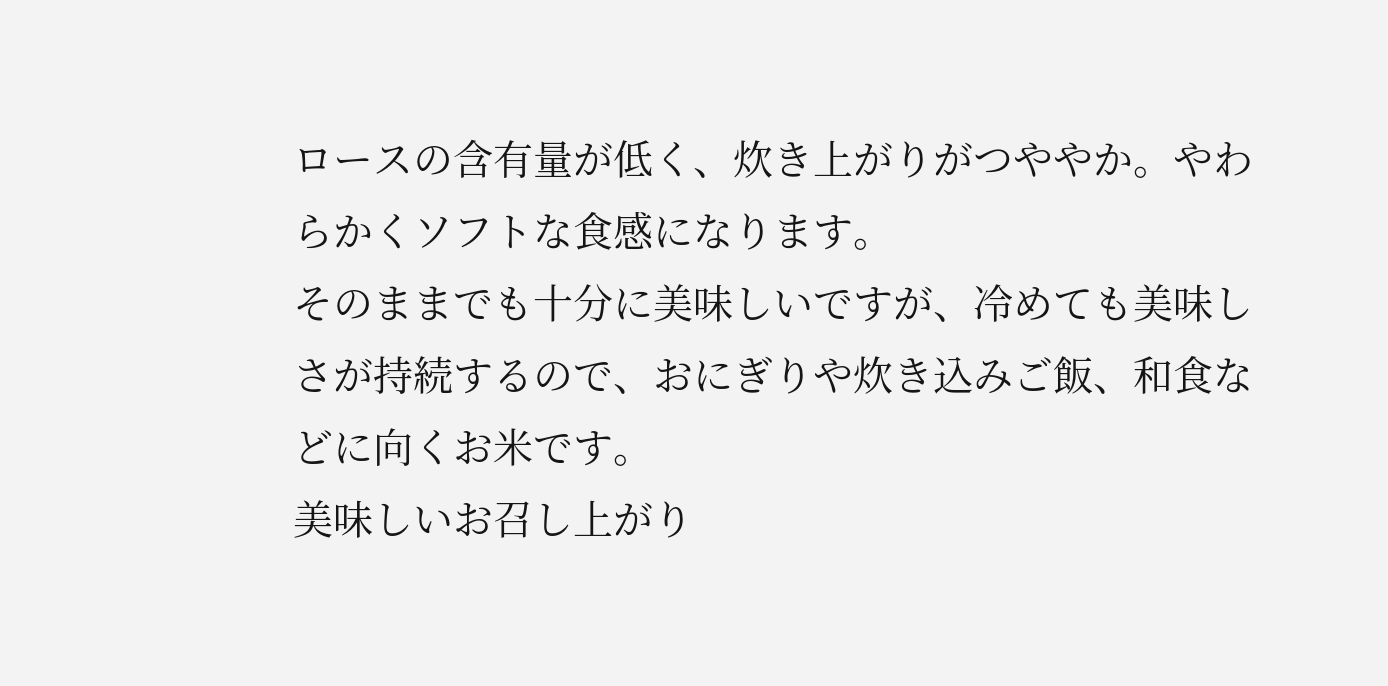ロースの含有量が低く、炊き上がりがつややか。やわらかくソフトな食感になります。
そのままでも十分に美味しいですが、冷めても美味しさが持続するので、おにぎりや炊き込みご飯、和食などに向くお米です。
美味しいお召し上がり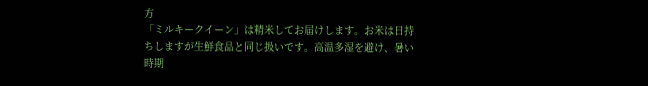方
「ミルキークイーン」は精米してお届けします。お米は日持ちしますが生鮮食品と同じ扱いです。高温多湿を避け、暑い時期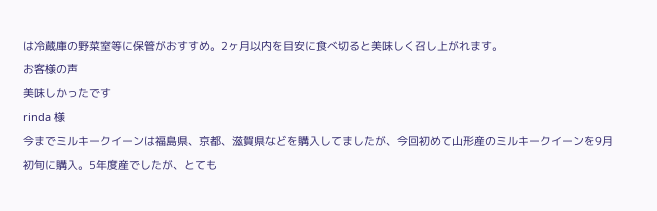は冷蔵庫の野菜室等に保管がおすすめ。2ヶ月以内を目安に食べ切ると美味しく召し上がれます。
お客様の声
美味しかったです
rinda 様
今までミルキークイーンは福島県、京都、滋賀県などを購入してましたが、今回初めて山形産のミルキークイーンを9月初旬に購入。5年度産でしたが、とても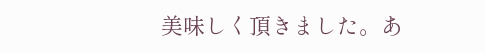美味しく頂きました。あ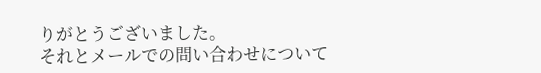りがとうございました。
それとメールでの問い合わせについて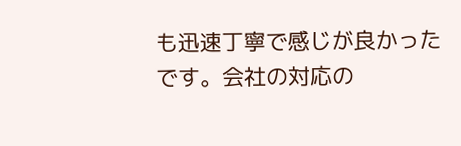も迅速丁寧で感じが良かったです。会社の対応の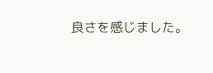良さを感じました。